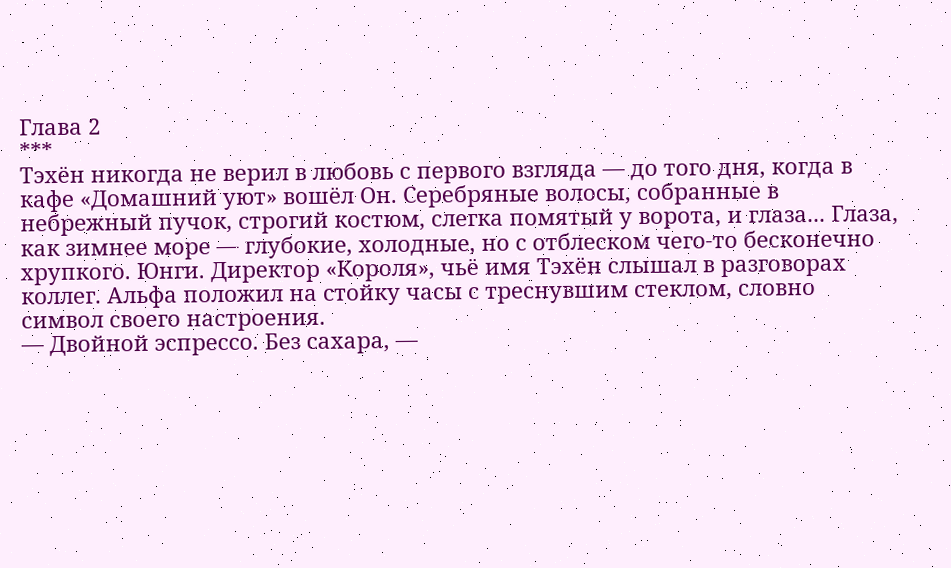Глава 2
***
Тэхён никогда не верил в любовь с первого взгляда — до того дня, когда в кафе «Домашний уют» вошёл Он. Серебряные волосы, собранные в небрежный пучок, строгий костюм, слегка помятый у ворота, и глаза... Глаза, как зимнее море — глубокие, холодные, но с отблеском чего-то бесконечно хрупкого. Юнги. Директор «Короля», чьё имя Тэхён слышал в разговорах коллег. Альфа положил на стойку часы с треснувшим стеклом, словно символ своего настроения.
— Двойной эспрессо. Без сахара, —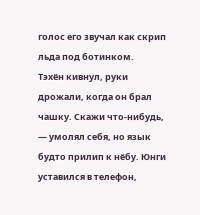голос его звучал как скрип льда под ботинком.
Тэхён кивнул, руки дрожали, когда он брал чашку. Скажи что-нибудь, — умолял себя, но язык будто прилип к нёбу. Юнги уставился в телефон,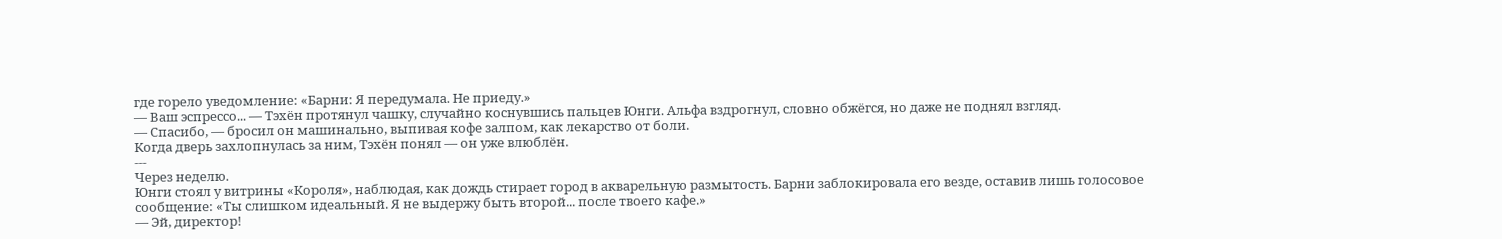где горело уведомление: «Барни: Я передумала. Не приеду.»
— Ваш эспрессо... — Тэхён протянул чашку, случайно коснувшись пальцев Юнги. Альфа вздрогнул, словно обжёгся, но даже не поднял взгляд.
— Спасибо, — бросил он машинально, выпивая кофе залпом, как лекарство от боли.
Когда дверь захлопнулась за ним, Тэхён понял — он уже влюблён.
---
Через неделю.
Юнги стоял у витрины «Короля», наблюдая, как дождь стирает город в акварельную размытость. Барни заблокировала его везде, оставив лишь голосовое сообщение: «Ты слишком идеальный. Я не выдержу быть второй... после твоего кафе.»
— Эй, директор!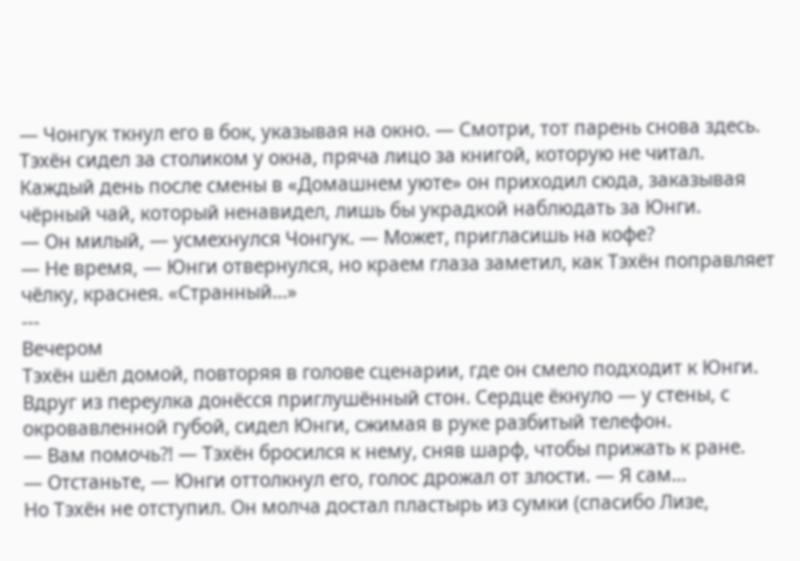— Чонгук ткнул его в бок, указывая на окно. — Смотри, тот парень снова здесь.
Тэхён сидел за столиком у окна, пряча лицо за книгой, которую не читал. Каждый день после смены в «Домашнем уюте» он приходил сюда, заказывая чёрный чай, который ненавидел, лишь бы украдкой наблюдать за Юнги.
— Он милый, — усмехнулся Чонгук. — Может, пригласишь на кофе?
— Не время, — Юнги отвернулся, но краем глаза заметил, как Тэхён поправляет чёлку, краснея. «Странный...»
---
Вечером
Тэхён шёл домой, повторяя в голове сценарии, где он смело подходит к Юнги. Вдруг из переулка донёсся приглушённый стон. Сердце ёкнуло — у стены, с окровавленной губой, сидел Юнги, сжимая в руке разбитый телефон.
— Вам помочь?! — Тэхён бросился к нему, сняв шарф, чтобы прижать к ране.
— Отстаньте, — Юнги оттолкнул его, голос дрожал от злости. — Я сам...
Но Тэхён не отступил. Он молча достал пластырь из сумки (спасибо Лизе,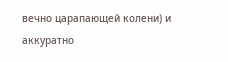вечно царапающей колени) и аккуратно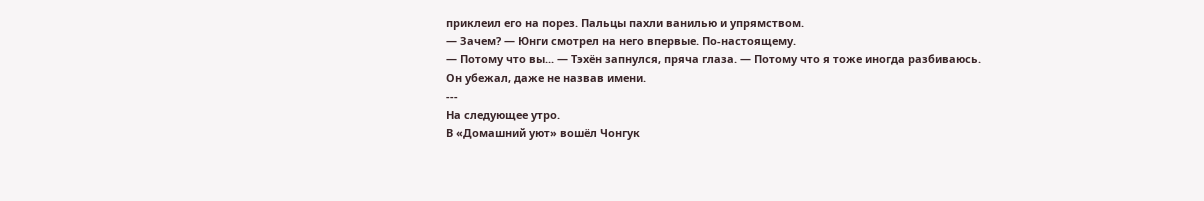приклеил его на порез. Пальцы пахли ванилью и упрямством.
— Зачем? — Юнги смотрел на него впервые. По-настоящему.
— Потому что вы... — Тэхён запнулся, пряча глаза. — Потому что я тоже иногда разбиваюсь.
Он убежал, даже не назвав имени.
---
На следующее утро.
В «Домашний уют» вошёл Чонгук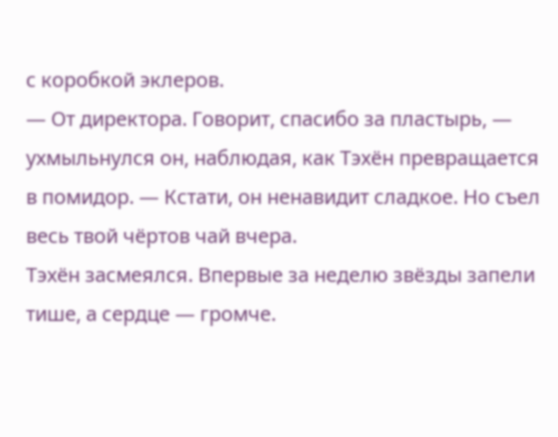с коробкой эклеров.
— От директора. Говорит, спасибо за пластырь, — ухмыльнулся он, наблюдая, как Тэхён превращается в помидор. — Кстати, он ненавидит сладкое. Но съел весь твой чёртов чай вчера.
Тэхён засмеялся. Впервые за неделю звёзды запели тише, а сердце — громче.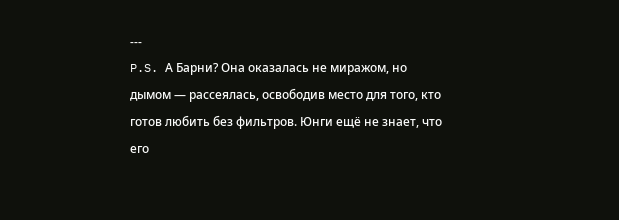---
P.S. А Барни? Она оказалась не миражом, но дымом — рассеялась, освободив место для того, кто готов любить без фильтров. Юнги ещё не знает, что его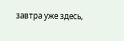завтра уже здесь,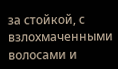за стойкой, с взлохмаченными волосами и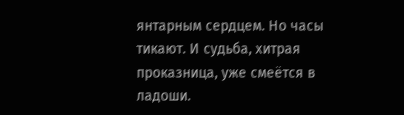янтарным сердцем. Но часы тикают. И судьба, хитрая проказница, уже смеётся в ладоши.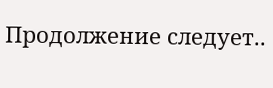Продолжение следует..